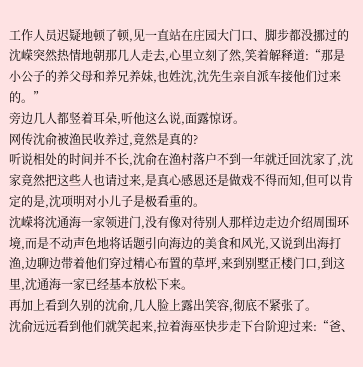工作人员迟疑地顿了顿,见一直站在庄园大门口、脚步都没挪过的沈嵘突然热情地朝那几人走去,心里立刻了然,笑着解释道:“那是小公子的养父母和养兄养妹,也姓沈,沈先生亲自派车接他们过来的。”
旁边几人都竖着耳朵,听他这么说,面露惊讶。
网传沈俞被渔民收养过,竟然是真的?
听说相处的时间并不长,沈俞在渔村落户不到一年就迁回沈家了,沈家竟然把这些人也请过来,是真心感恩还是做戏不得而知,但可以肯定的是,沈项明对小儿子是极看重的。
沈嵘将沈通海一家领进门,没有像对待别人那样边走边介绍周围环境,而是不动声色地将话题引向海边的美食和风光,又说到出海打渔,边聊边带着他们穿过精心布置的草坪,来到别墅正楼门口,到这里,沈通海一家已经基本放松下来。
再加上看到久别的沈俞,几人脸上露出笑容,彻底不紧张了。
沈俞远远看到他们就笑起来,拉着海巫快步走下台阶迎过来:“爸、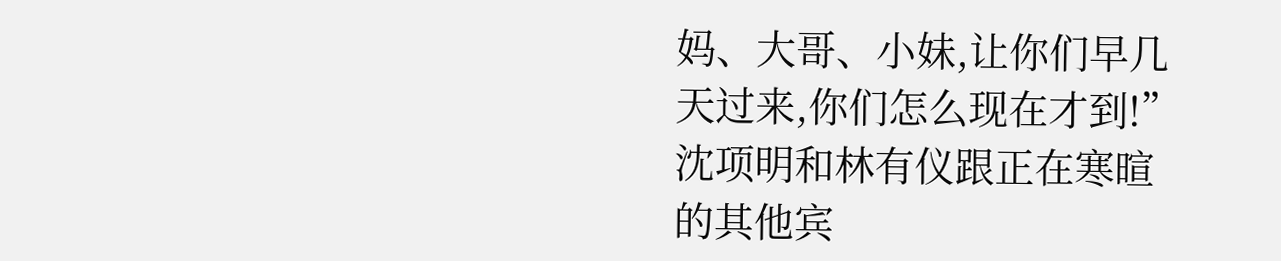妈、大哥、小妹,让你们早几天过来,你们怎么现在才到!”
沈项明和林有仪跟正在寒暄的其他宾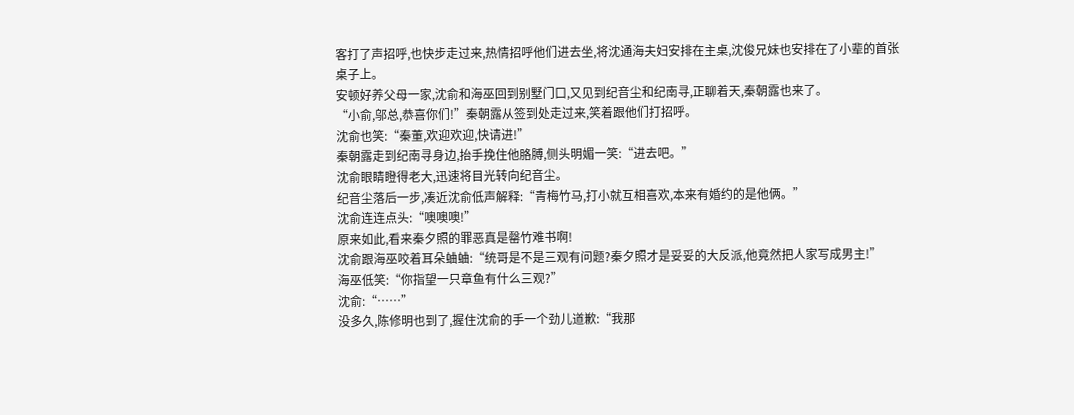客打了声招呼,也快步走过来,热情招呼他们进去坐,将沈通海夫妇安排在主桌,沈俊兄妹也安排在了小辈的首张桌子上。
安顿好养父母一家,沈俞和海巫回到别墅门口,又见到纪音尘和纪南寻,正聊着天,秦朝露也来了。
“小俞,邬总,恭喜你们!”秦朝露从签到处走过来,笑着跟他们打招呼。
沈俞也笑:“秦董,欢迎欢迎,快请进!”
秦朝露走到纪南寻身边,抬手挽住他胳膊,侧头明媚一笑:“进去吧。”
沈俞眼睛瞪得老大,迅速将目光转向纪音尘。
纪音尘落后一步,凑近沈俞低声解释:“青梅竹马,打小就互相喜欢,本来有婚约的是他俩。”
沈俞连连点头:“噢噢噢!”
原来如此,看来秦夕照的罪恶真是罄竹难书啊!
沈俞跟海巫咬着耳朵蛐蛐:“统哥是不是三观有问题?秦夕照才是妥妥的大反派,他竟然把人家写成男主!”
海巫低笑:“你指望一只章鱼有什么三观?”
沈俞:“……”
没多久,陈修明也到了,握住沈俞的手一个劲儿道歉:“我那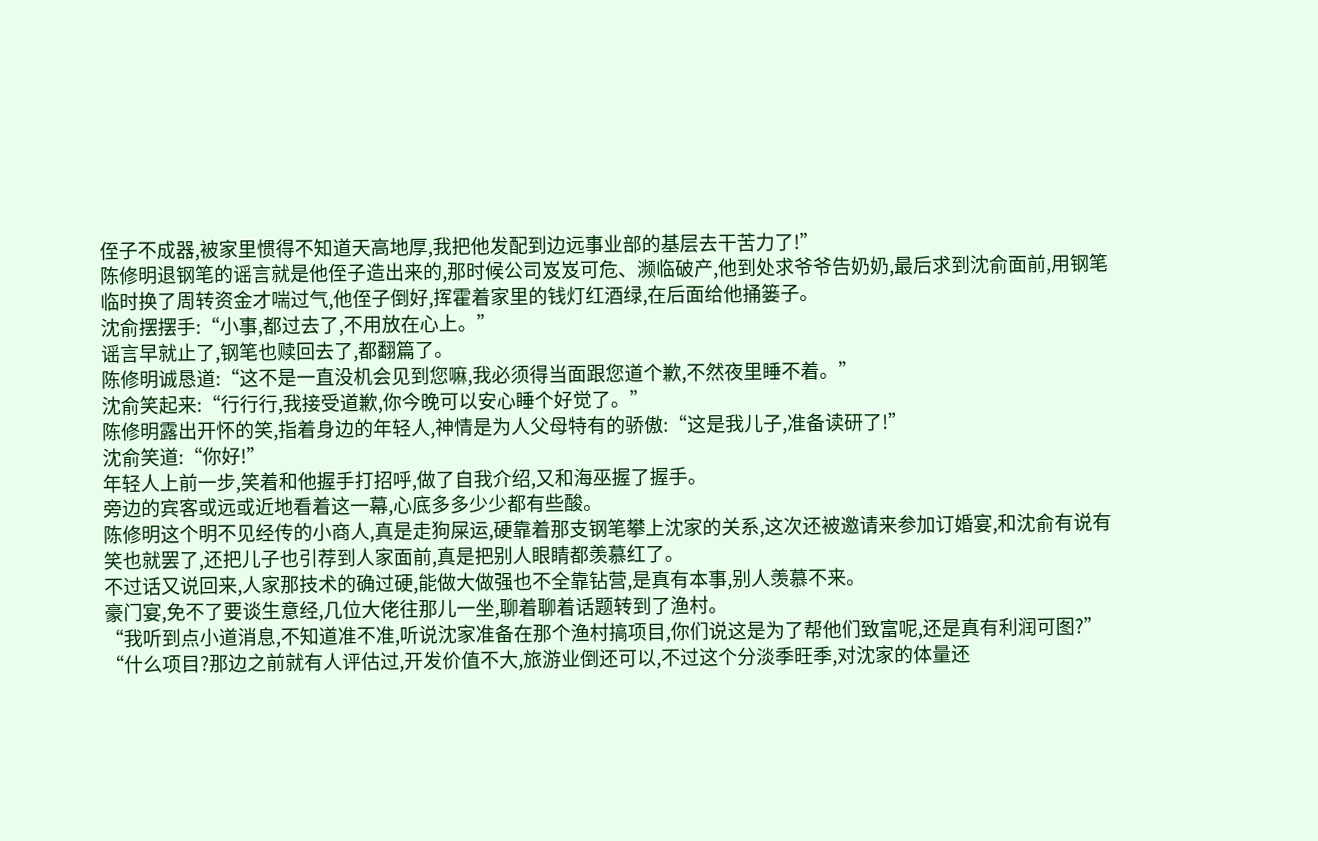侄子不成器,被家里惯得不知道天高地厚,我把他发配到边远事业部的基层去干苦力了!”
陈修明退钢笔的谣言就是他侄子造出来的,那时候公司岌岌可危、濒临破产,他到处求爷爷告奶奶,最后求到沈俞面前,用钢笔临时换了周转资金才喘过气,他侄子倒好,挥霍着家里的钱灯红酒绿,在后面给他捅篓子。
沈俞摆摆手:“小事,都过去了,不用放在心上。”
谣言早就止了,钢笔也赎回去了,都翻篇了。
陈修明诚恳道:“这不是一直没机会见到您嘛,我必须得当面跟您道个歉,不然夜里睡不着。”
沈俞笑起来:“行行行,我接受道歉,你今晚可以安心睡个好觉了。”
陈修明露出开怀的笑,指着身边的年轻人,神情是为人父母特有的骄傲:“这是我儿子,准备读研了!”
沈俞笑道:“你好!”
年轻人上前一步,笑着和他握手打招呼,做了自我介绍,又和海巫握了握手。
旁边的宾客或远或近地看着这一幕,心底多多少少都有些酸。
陈修明这个明不见经传的小商人,真是走狗屎运,硬靠着那支钢笔攀上沈家的关系,这次还被邀请来参加订婚宴,和沈俞有说有笑也就罢了,还把儿子也引荐到人家面前,真是把别人眼睛都羡慕红了。
不过话又说回来,人家那技术的确过硬,能做大做强也不全靠钻营,是真有本事,别人羡慕不来。
豪门宴,免不了要谈生意经,几位大佬往那儿一坐,聊着聊着话题转到了渔村。
“我听到点小道消息,不知道准不准,听说沈家准备在那个渔村搞项目,你们说这是为了帮他们致富呢,还是真有利润可图?”
“什么项目?那边之前就有人评估过,开发价值不大,旅游业倒还可以,不过这个分淡季旺季,对沈家的体量还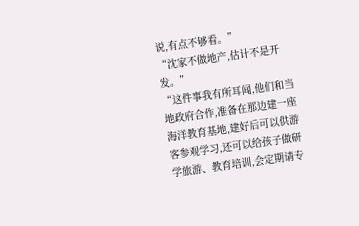说,有点不够看。”
“沈家不做地产,估计不是开发。”
“这件事我有所耳闻,他们和当地政府合作,准备在那边建一座海洋教育基地,建好后可以供游客参观学习,还可以给孩子做研学旅游、教育培训,会定期请专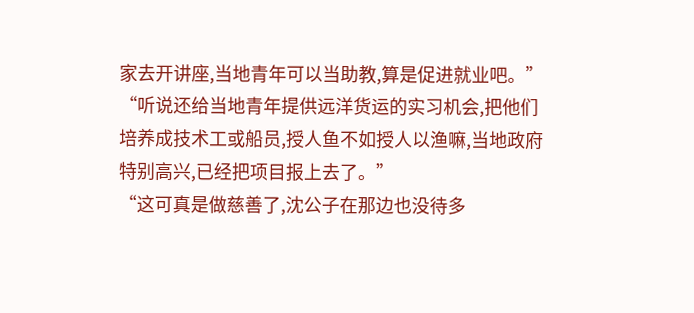家去开讲座,当地青年可以当助教,算是促进就业吧。”
“听说还给当地青年提供远洋货运的实习机会,把他们培养成技术工或船员,授人鱼不如授人以渔嘛,当地政府特别高兴,已经把项目报上去了。”
“这可真是做慈善了,沈公子在那边也没待多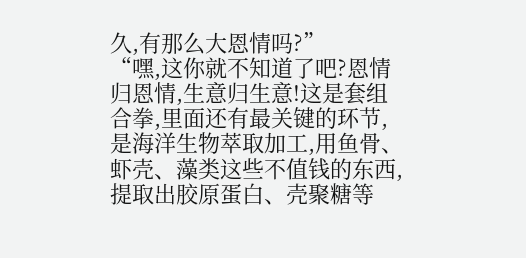久,有那么大恩情吗?”
“嘿,这你就不知道了吧?恩情归恩情,生意归生意!这是套组合拳,里面还有最关键的环节,是海洋生物萃取加工,用鱼骨、虾壳、藻类这些不值钱的东西,提取出胶原蛋白、壳聚糖等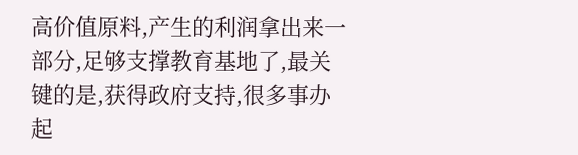高价值原料,产生的利润拿出来一部分,足够支撑教育基地了,最关键的是,获得政府支持,很多事办起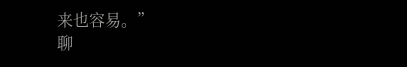来也容易。”
聊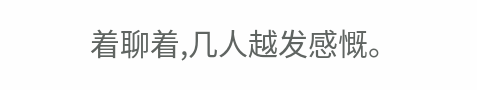着聊着,几人越发感慨。